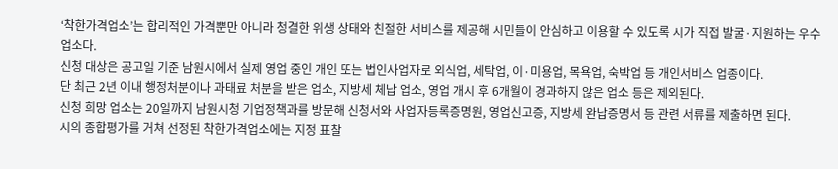‘착한가격업소’는 합리적인 가격뿐만 아니라 청결한 위생 상태와 친절한 서비스를 제공해 시민들이 안심하고 이용할 수 있도록 시가 직접 발굴·지원하는 우수 업소다.
신청 대상은 공고일 기준 남원시에서 실제 영업 중인 개인 또는 법인사업자로 외식업, 세탁업, 이·미용업, 목욕업, 숙박업 등 개인서비스 업종이다.
단 최근 2년 이내 행정처분이나 과태료 처분을 받은 업소, 지방세 체납 업소, 영업 개시 후 6개월이 경과하지 않은 업소 등은 제외된다.
신청 희망 업소는 20일까지 남원시청 기업정책과를 방문해 신청서와 사업자등록증명원, 영업신고증, 지방세 완납증명서 등 관련 서류를 제출하면 된다.
시의 종합평가를 거쳐 선정된 착한가격업소에는 지정 표찰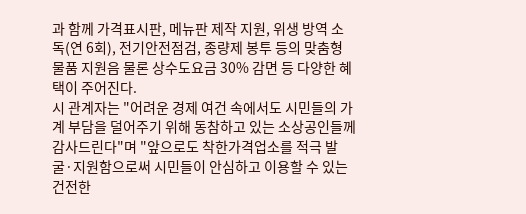과 함께 가격표시판, 메뉴판 제작 지원, 위생 방역 소독(연 6회), 전기안전점검, 종량제 봉투 등의 맞춤형 물품 지원음 물론 상수도요금 30% 감면 등 다양한 혜택이 주어진다.
시 관계자는 "어려운 경제 여건 속에서도 시민들의 가계 부담을 덜어주기 위해 동참하고 있는 소상공인들께 감사드린다"며 "앞으로도 착한가격업소를 적극 발굴·지원함으로써 시민들이 안심하고 이용할 수 있는 건전한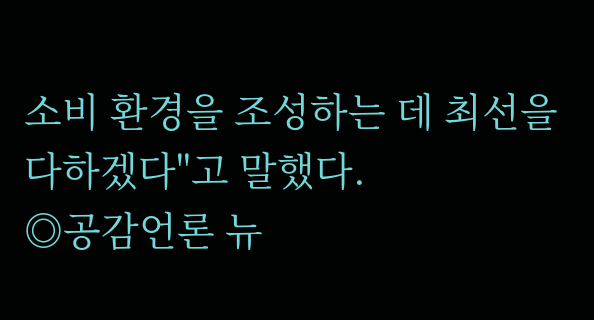소비 환경을 조성하는 데 최선을 다하겠다"고 말했다.
◎공감언론 뉴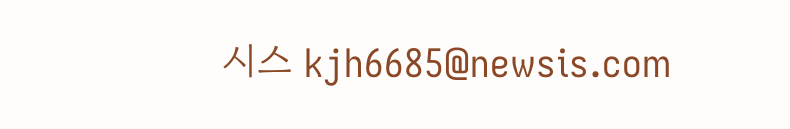시스 kjh6685@newsis.com